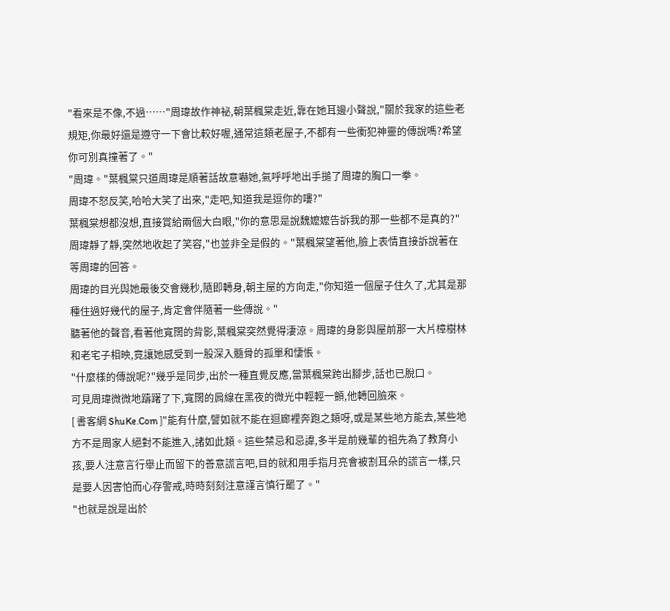"看來是不像,不過……"周瑋故作神祕,朝葉楓棠走近,靠在她耳邊小聲說,"關於我家的這些老規矩,你最好還是遵守一下會比較好喔,通常這類老屋子,不都有一些衝犯神靈的傳說嗎?希望你可別真撞著了。"
"周瑋。"葉楓棠只道周瑋是順著話故意嚇她,氣呼呼地出手搥了周瑋的胸口一拳。
周瑋不怒反笑,哈哈大笑了出來,"走吧,知道我是逗你的嘍?"
葉楓棠想都沒想,直接賞給兩個大白眼,"你的意思是說魏嬤嬤告訴我的那一些都不是真的?"
周瑋靜了靜,突然地收起了笑容,"也並非全是假的。"葉楓棠望著他,臉上表情直接訴說著在等周瑋的回答。
周瑋的目光與她最後交會幾秒,隨即轉身,朝主屋的方向走,"你知道一個屋子住久了,尤其是那種住過好幾代的屋子,肯定會伴隨著一些傳說。"
聽著他的聲音,看著他寬闊的背影,葉楓棠突然覺得淒涼。周瑋的身影與屋前那一大片樟樹林和老宅子相映,竟讓她感受到一股深入髓骨的孤單和悽悵。
"什麼樣的傳說呢?"幾乎是同步,出於一種直覺反應,當葉楓棠跨出腳步,話也已脫口。
可見周瑋微微地躊躇了下,寬闊的肩線在黑夜的微光中輕輕一顫,他轉回臉來。
[ 書客網 ShuKe.Com ]"能有什麼,譬如就不能在迴廊裡奔跑之類呀,或是某些地方能去,某些地方不是周家人絕對不能進入,諸如此類。這些禁忌和忌諱,多半是前幾輩的祖先為了教育小孩,要人注意言行舉止而留下的善意謊言吧,目的就和用手指月亮會被割耳朵的謊言一樣,只是要人因害怕而心存警戒,時時刻刻注意謹言慎行罷了。"
"也就是說是出於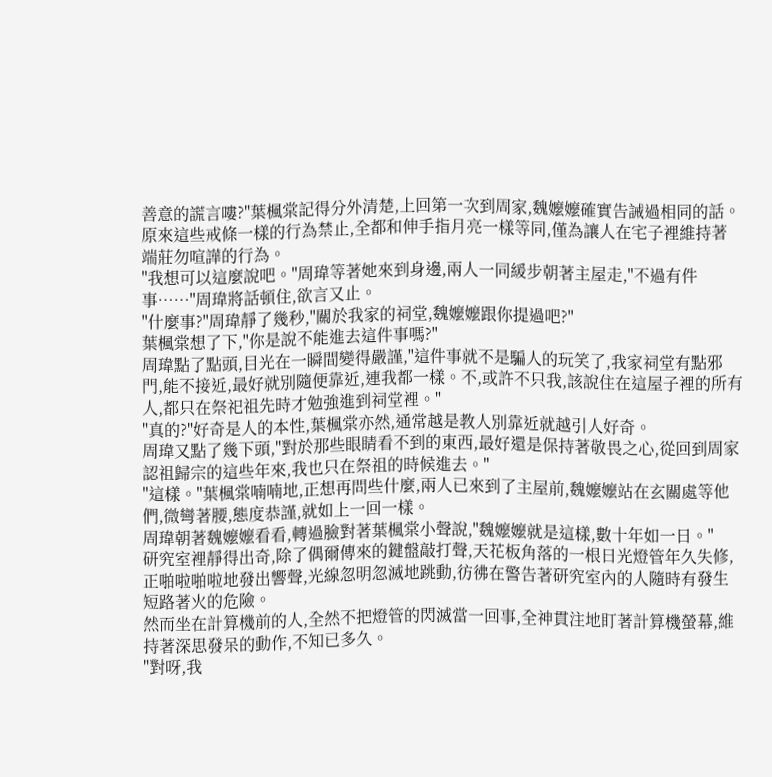善意的謊言嘍?"葉楓棠記得分外清楚,上回第一次到周家,魏嬤嬤確實告誡過相同的話。
原來這些戒條一樣的行為禁止,全都和伸手指月亮一樣等同,僅為讓人在宅子裡維持著端莊勿喧譁的行為。
"我想可以這麼說吧。"周瑋等著她來到身邊,兩人一同緩步朝著主屋走,"不過有件事……"周瑋將話頓住,欲言又止。
"什麼事?"周瑋靜了幾秒,"關於我家的祠堂,魏嬤嬤跟你提過吧?"
葉楓棠想了下,"你是說不能進去這件事嗎?"
周瑋點了點頭,目光在一瞬間變得嚴謹,"這件事就不是騙人的玩笑了,我家祠堂有點邪門,能不接近,最好就別隨便靠近,連我都一樣。不,或許不只我,該說住在這屋子裡的所有人,都只在祭祀祖先時才勉強進到祠堂裡。"
"真的?"好奇是人的本性,葉楓棠亦然,通常越是教人別靠近就越引人好奇。
周瑋又點了幾下頭,"對於那些眼睛看不到的東西,最好還是保持著敬畏之心,從回到周家認祖歸宗的這些年來,我也只在祭祖的時候進去。"
"這樣。"葉楓棠喃喃地,正想再問些什麼,兩人已來到了主屋前,魏嬤嬤站在玄關處等他們,微彎著腰,態度恭謹,就如上一回一樣。
周瑋朝著魏嬤嬤看看,轉過臉對著葉楓棠小聲說,"魏嬤嬤就是這樣,數十年如一日。"
研究室裡靜得出奇,除了偶爾傳來的鍵盤敲打聲,天花板角落的一根日光燈管年久失修,正啪啦啪啦地發出響聲,光線忽明忽滅地跳動,彷彿在警告著研究室內的人隨時有發生短路著火的危險。
然而坐在計算機前的人,全然不把燈管的閃滅當一回事,全神貫注地盯著計算機螢幕,維持著深思發呆的動作,不知已多久。
"對呀,我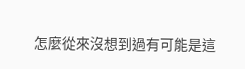怎麼從來沒想到過有可能是這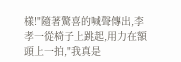樣!"隨著驚喜的喊聲傳出,李孝一從椅子上跳起,用力在額頭上一拍,"我真是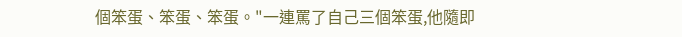個笨蛋、笨蛋、笨蛋。"一連罵了自己三個笨蛋,他隨即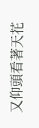又仰頭看著天花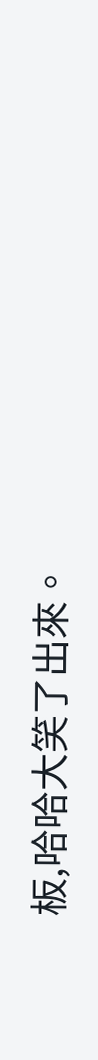板,哈哈大笑了出來。